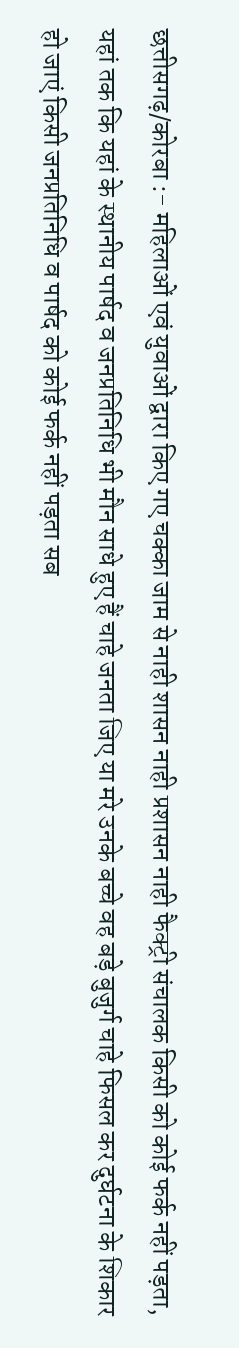छत्तीसगढ़/कोरबा :- महिलाओं एवं युवाओं द्वारा किए गए चक्का जाम से नाही शासन नाही प्रशासन नाही फैक्ट्री संचालक किसी को कोई फर्क नहीं पड़ता, यहां तक कि यहां के स्थानीय पार्षद व जनप्रतिनिधि भी मौन साधे हुए हैं चाहे जनता जिए या मरे उनके बच्चे वह बड़े बुजुर्ग चाहे फिसल कर दुर्घटना के शिकार हो जाएं किसी जनप्रतिनिधि व पार्षद को कोई फर्क नहीं पड़ता सब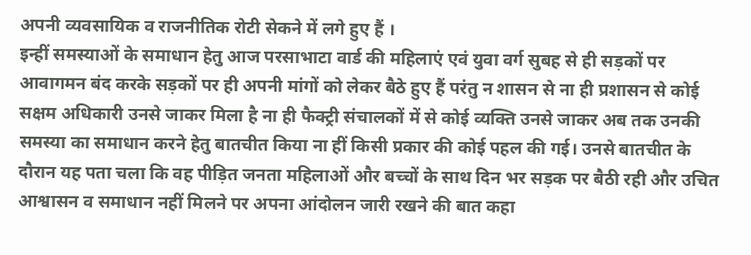अपनी व्यवसायिक व राजनीतिक रोटी सेकने में लगे हुए हैं ।
इन्हीं समस्याओं के समाधान हेतु आज परसाभाटा वार्ड की महिलाएं एवं युवा वर्ग सुबह से ही सड़कों पर आवागमन बंद करके सड़कों पर ही अपनी मांगों को लेकर बैठे हुए हैं परंतु न शासन से ना ही प्रशासन से कोई सक्षम अधिकारी उनसे जाकर मिला है ना ही फैक्ट्री संचालकों में से कोई व्यक्ति उनसे जाकर अब तक उनकी समस्या का समाधान करने हेतु बातचीत किया ना हीं किसी प्रकार की कोई पहल की गई। उनसे बातचीत के दौरान यह पता चला कि वह पीड़ित जनता महिलाओं और बच्चों के साथ दिन भर सड़क पर बैठी रही और उचित आश्वासन व समाधान नहीं मिलने पर अपना आंदोलन जारी रखने की बात कहा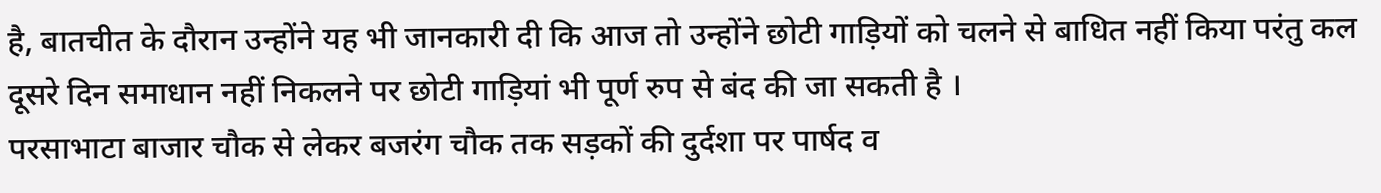है, बातचीत के दौरान उन्होंने यह भी जानकारी दी कि आज तो उन्होंने छोटी गाड़ियों को चलने से बाधित नहीं किया परंतु कल दूसरे दिन समाधान नहीं निकलने पर छोटी गाड़ियां भी पूर्ण रुप से बंद की जा सकती है ।
परसाभाटा बाजार चौक से लेकर बजरंग चौक तक सड़कों की दुर्दशा पर पार्षद व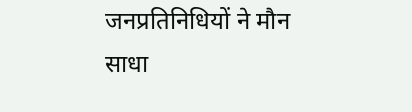जनप्रतिनिधियों ने मौन साधा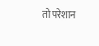तो परेशान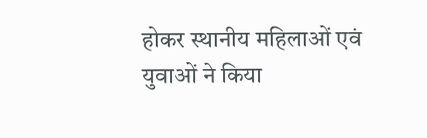होकर स्थानीय महिलाओं एवं युवाओं ने किया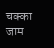चक्का जाम